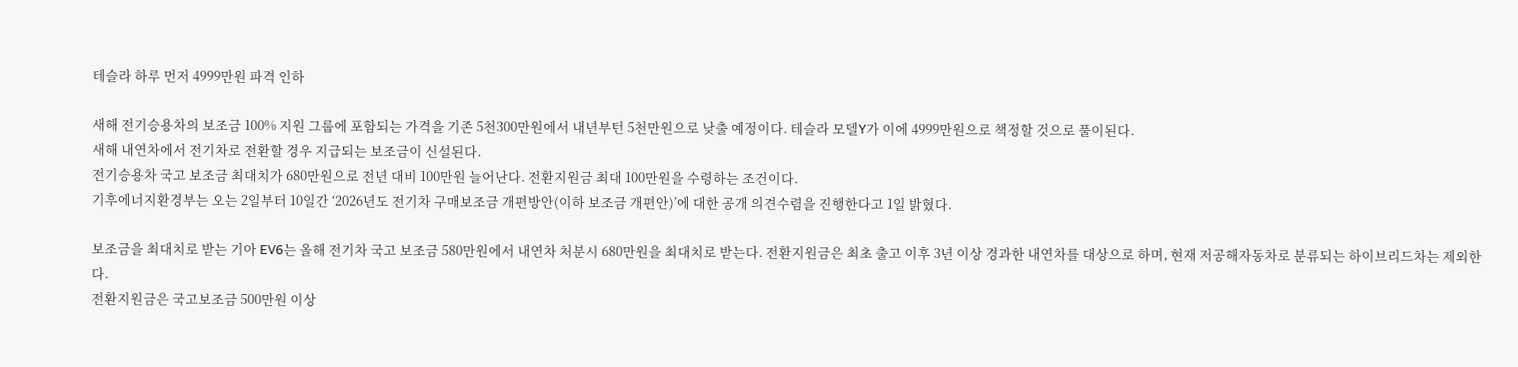테슬라 하루 먼저 4999만원 파격 인하

새해 전기승용차의 보조금 100% 지원 그룹에 포함되는 가격을 기존 5천300만원에서 내년부턴 5천만원으로 낮출 예정이다. 테슬라 모델Y가 이에 4999만원으로 책정할 것으로 풀이된다.
새해 내연차에서 전기차로 전환할 경우 지급되는 보조금이 신설된다.
전기승용차 국고 보조금 최대치가 680만원으로 전년 대비 100만원 늘어난다. 전환지원금 최대 100만원을 수령하는 조건이다.
기후에너지환경부는 오는 2일부터 10일간 ‘2026년도 전기차 구매보조금 개편방안(이하 보조금 개편안)’에 대한 공개 의견수렴을 진행한다고 1일 밝혔다.

보조금을 최대치로 받는 기아 EV6는 올해 전기차 국고 보조금 580만원에서 내연차 처분시 680만원을 최대치로 받는다. 전환지원금은 최초 출고 이후 3년 이상 경과한 내연차를 대상으로 하며, 현재 저공해자동차로 분류되는 하이브리드차는 제외한다.
전환지원금은 국고보조금 500만원 이상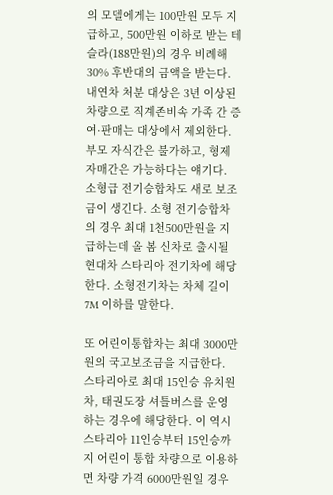의 모델에게는 100만원 모두 지급하고, 500만원 이하로 받는 테슬라(188만원)의 경우 비례해 30% 후반대의 금액을 받는다.
내연차 처분 대상은 3년 이상된 차량으로 직계존비속 가족 간 증여·판매는 대상에서 제외한다. 부모 자식간은 불가하고, 형제자매간은 가능하다는 얘기다.
소형급 전기승합차도 새로 보조금이 생긴다. 소형 전기승합차의 경우 최대 1천500만원을 지급하는데 올 봄 신차로 출시될 현대차 스타리아 전기차에 해당한다. 소형전기차는 차체 길이 7M 이하를 말한다.

또 어린이통합차는 최대 3000만원의 국고보조금을 지급한다. 스타리아로 최대 15인승 유치원차, 태권도장 셔틀버스를 운영하는 경우에 해당한다. 이 역시 스타리아 11인승부터 15인승까지 어린이 통합 차량으로 이용하면 차량 가격 6000만원일 경우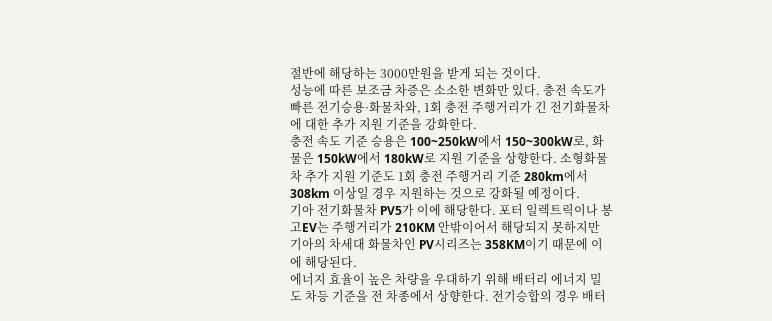절반에 해당하는 3000만원을 받게 되는 것이다.
성능에 따른 보조금 차증은 소소한 변화만 있다. 충전 속도가 빠른 전기승용·화물차와, 1회 충전 주행거리가 긴 전기화물차에 대한 추가 지원 기준을 강화한다.
충전 속도 기준 승용은 100~250kW에서 150~300kW로, 화물은 150kW에서 180kW로 지원 기준을 상향한다. 소형화물차 추가 지원 기준도 1회 충전 주행거리 기준 280km에서 308km 이상일 경우 지원하는 것으로 강화될 예정이다.
기아 전기화물차 PV5가 이에 해당한다. 포터 일렉트릭이나 봉고EV는 주행거리가 210KM 안밖이어서 해당되지 못하지만 기아의 차세대 화물차인 PV시리즈는 358KM이기 때문에 이에 해당된다.
에너지 효율이 높은 차량을 우대하기 위해 배터리 에너지 밀도 차등 기준을 전 차종에서 상향한다. 전기승합의 경우 배터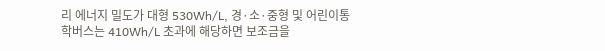리 에너지 밀도가 대형 530Wh/L, 경·소·중형 및 어린이통학버스는 410Wh/L 초과에 해당하면 보조금을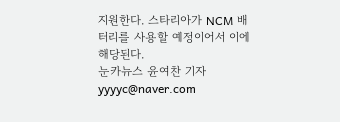지원한다. 스타리아가 NCM 배터리를 사용할 예정이어서 이에 해당된다.
눈카뉴스 윤여찬 기자 yyyyc@naver.com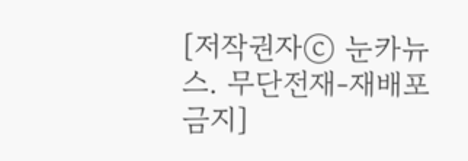[저작권자ⓒ 눈카뉴스. 무단전재-재배포 금지]